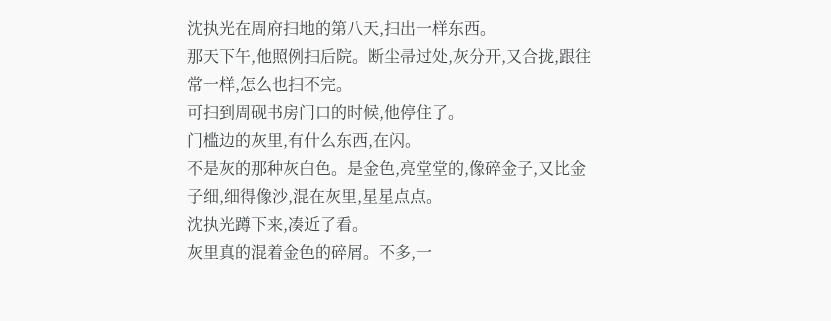沈执光在周府扫地的第八天,扫出一样东西。
那天下午,他照例扫后院。断尘帚过处,灰分开,又合拢,跟往常一样,怎么也扫不完。
可扫到周砚书房门口的时候,他停住了。
门槛边的灰里,有什么东西,在闪。
不是灰的那种灰白色。是金色,亮堂堂的,像碎金子,又比金子细,细得像沙,混在灰里,星星点点。
沈执光蹲下来,凑近了看。
灰里真的混着金色的碎屑。不多,一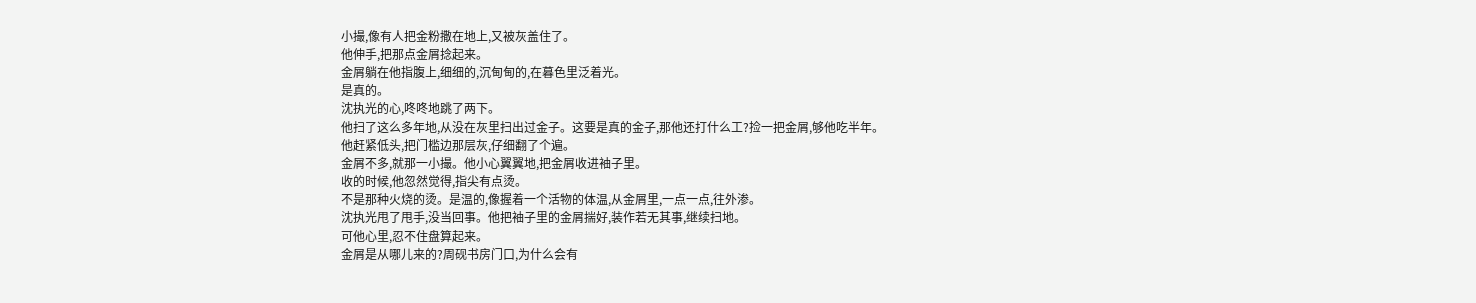小撮,像有人把金粉撒在地上,又被灰盖住了。
他伸手,把那点金屑捻起来。
金屑躺在他指腹上,细细的,沉甸甸的,在暮色里泛着光。
是真的。
沈执光的心,咚咚地跳了两下。
他扫了这么多年地,从没在灰里扫出过金子。这要是真的金子,那他还打什么工?捡一把金屑,够他吃半年。
他赶紧低头,把门槛边那层灰,仔细翻了个遍。
金屑不多,就那一小撮。他小心翼翼地,把金屑收进袖子里。
收的时候,他忽然觉得,指尖有点烫。
不是那种火烧的烫。是温的,像握着一个活物的体温,从金屑里,一点一点,往外渗。
沈执光甩了甩手,没当回事。他把袖子里的金屑揣好,装作若无其事,继续扫地。
可他心里,忍不住盘算起来。
金屑是从哪儿来的?周砚书房门口,为什么会有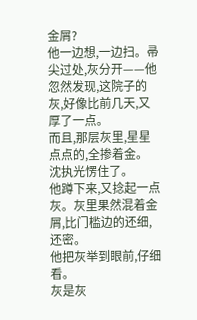金屑?
他一边想,一边扫。帚尖过处,灰分开——他忽然发现,这院子的灰,好像比前几天,又厚了一点。
而且,那层灰里,星星点点的,全掺着金。
沈执光愣住了。
他蹲下来,又捻起一点灰。灰里果然混着金屑,比门槛边的还细,还密。
他把灰举到眼前,仔细看。
灰是灰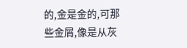的,金是金的,可那些金屑,像是从灰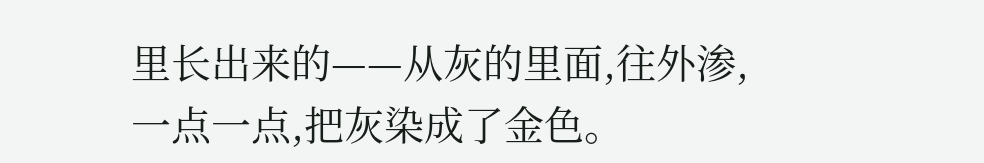里长出来的——从灰的里面,往外渗,一点一点,把灰染成了金色。